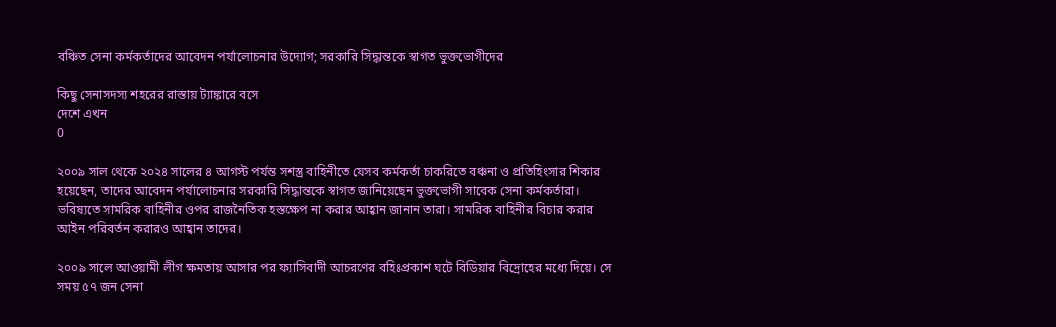বঞ্চিত সেনা কর্মকর্তাদের আবেদন পর্যালোচনার উদ্যোগ; সরকারি সিদ্ধান্তকে স্বাগত ভুক্তভোগীদের

কিছু সেনাসদস্য শহরের রাস্তায় ট্যাঙ্কারে বসে
দেশে এখন
0

২০০৯ সাল থেকে ২০২৪ সালের ৪ আগস্ট পর্যন্ত সশস্ত্র বাহিনীতে যেসব কর্মকর্তা চাকরিতে বঞ্চনা ও প্রতিহিংসার শিকার হয়েছেন, তাদের আবেদন পর্যালোচনার সরকারি সিদ্ধান্তকে স্বাগত জানিয়েছেন ভুক্তভোগী সাবেক সেনা কর্মকর্তারা। ভবিষ্যতে সামরিক বাহিনীর ওপর রাজনৈতিক হস্তক্ষেপ না করার আহ্বান জানান তারা। সামরিক বাহিনীর বিচার করার আইন পরিবর্তন করারও আহ্বান তাদের।

২০০৯ সালে আওয়ামী লীগ ক্ষমতায় আসার পর ফ্যাসিবাদী আচরণের বহিঃপ্রকাশ ঘটে বিডিয়ার বিদ্রোহের মধ্যে দিয়ে। সে সময় ৫৭ জন সেনা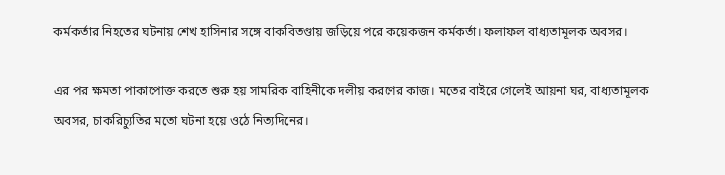কর্মকর্তার নিহতের ঘটনায় শেখ হাসিনার সঙ্গে বাকবিতণ্ডায় জড়িয়ে পরে কয়েকজন কর্মকর্তা। ফলাফল বাধ্যতামূলক অবসর।

এর পর ক্ষমতা পাকাপোক্ত করতে শুরু হয় সামরিক বাহিনীকে দলীয় করণের কাজ। মতের বাইরে গেলেই আয়না ঘর, বাধ্যতামূলক অবসর, চাকরিচ্যুতির মতো ঘটনা হয়ে ওঠে নিত্যদিনের।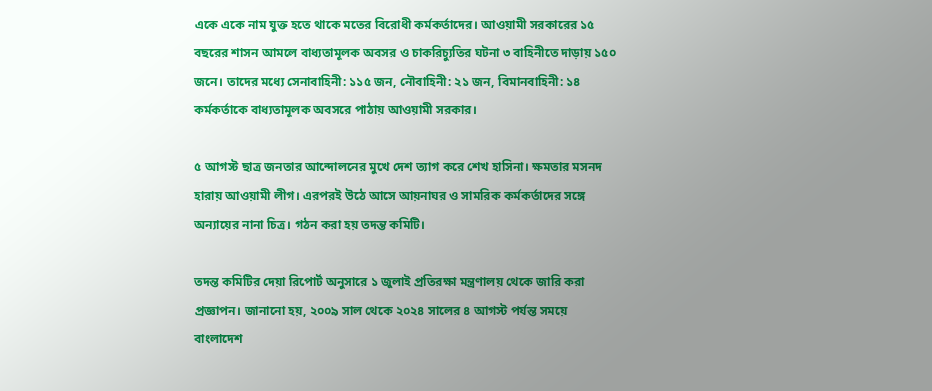একে একে নাম যুক্ত হতে থাকে মতের বিরোধী কর্মকর্তাদের। আওয়ামী সরকারের ১৫ বছরের শাসন আমলে বাধ্যতামূলক অবসর ও চাকরিচ্যুতির ঘটনা ৩ বাহিনীতে দাড়ায় ১৫০ জনে। তাদের মধ্যে সেনাবাহিনী: ১১৫ জন, নৌবাহিনী: ২১ জন, বিমানবাহিনী: ১৪ কর্মকর্তাকে বাধ্যতামূলক অবসরে পাঠায় আওয়ামী সরকার।

৫ আগস্ট ছাত্র জনতার আন্দোলনের মুখে দেশ ত্যাগ করে শেখ হাসিনা। ক্ষমতার মসনদ হারায় আওয়ামী লীগ। এরপরই উঠে আসে আয়নাঘর ও সামরিক কর্মকর্তাদের সঙ্গে অন্যায়ের নানা চিত্র। গঠন করা হয় তদন্ত কমিটি।

তদন্ত কমিটির দেয়া রিপোর্ট অনুসারে ১ জুলাই প্রতিরক্ষা মন্ত্রণালয় থেকে জারি করা প্রজ্ঞাপন। জানানো হয়, ২০০৯ সাল থেকে ২০২৪ সালের ৪ আগস্ট পর্যন্ত সময়ে বাংলাদেশ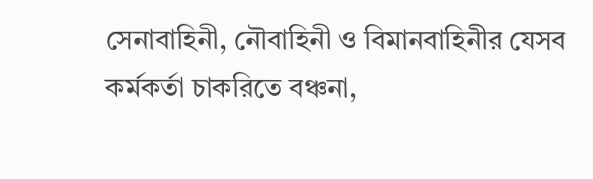সেনাবাহিনী, নৌবাহিনী ও বিমানবাহিনীর যেসব কর্মকর্তা চাকরিতে বঞ্চনা,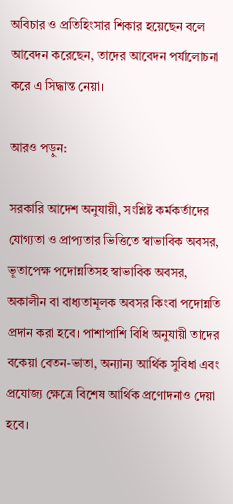অবিচার ও প্রতিহিংসার শিকার হয়েছেন বলে আবেদন করেছেন, তাদের আবেদন পর্যালোচনা করে এ সিদ্ধান্ত নেয়া।

আরও পড়ুন:

সরকারি আদেশ অনুযায়ী, সংশ্লিষ্ট কর্মকর্তাদের যোগ্যতা ও প্রাপ্যতার ভিত্তিতে স্বাভাবিক অবসর, ভূতাপেক্ষ পদোন্নতিসহ স্বাভাবিক অবসর, অকালীন বা বাধ্যতামূলক অবসর কিংবা পদোন্নতি প্রদান করা হবে। পাশাপাশি বিধি অনুযায়ী তাদের বকেয়া বেতন-ভাতা, অন্যান্য আর্থিক সুবিধা এবং প্রযোজ্য ক্ষেত্রে বিশেষ আর্থিক প্রণোদনাও দেয়া হবে।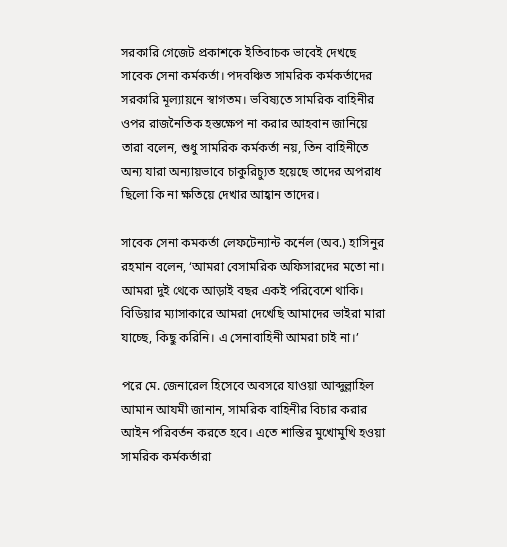সরকারি গেজেট প্রকাশকে ইতিবাচক ভাবেই দেখছে সাবেক সেনা কর্মকর্তা। পদবঞ্চিত সামরিক কর্মকর্তাদের সরকারি মূল্যায়নে স্বাগতম। ভবিষ্যতে সামরিক বাহিনীর ওপর রাজনৈতিক হস্তক্ষেপ না করার আহবান জানিয়ে তারা বলেন, শুধু সামরিক কর্মকর্তা নয়, তিন বাহিনীতে অন্য যারা অন্যায়ভাবে চাকুরিচ্যুত হয়েছে তাদের অপরাধ ছিলো কি না ক্ষতিয়ে দেখার আহ্বান তাদের।

সাবেক সেনা কমকর্তা লেফটেন্যান্ট কর্নেল (অব.) হাসিনুর রহমান বলেন, ‘আমরা বেসামরিক অফিসারদের মতো না। আমরা দুই থেকে আড়াই বছর একই পরিবেশে থাকি। বিডিয়ার ম্যাসাকারে আমরা দেখেছি আমাদের ভাইরা মারা যাচ্ছে, কিছু করিনি। এ সেনাবাহিনী আমরা চাই না।’

পরে মে. জেনারেল হিসেবে অবসরে যাওয়া আব্দুল্লাহিল আমান আযমী জানান, সামরিক বাহিনীর বিচার করার আইন পরিবর্তন করতে হবে। এতে শাস্তির মুখোমুখি হওয়া সামরিক কর্মকর্তারা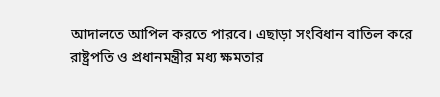আদালতে আপিল করতে পারবে। এছাড়া সংবিধান বাতিল করে রাষ্ট্রপতি ও প্রধানমন্ত্রীর মধ্য ক্ষমতার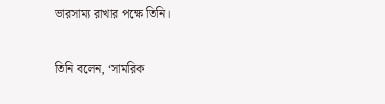ভারসাম্য রাখার পক্ষে তিনি।

তিনি বলেন, ‘সামরিক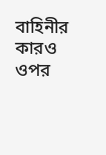বাহিনীর কারও ওপর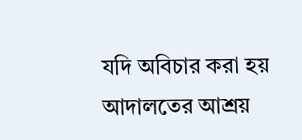যদি অবিচার করা হয় আদালতের আশ্রয়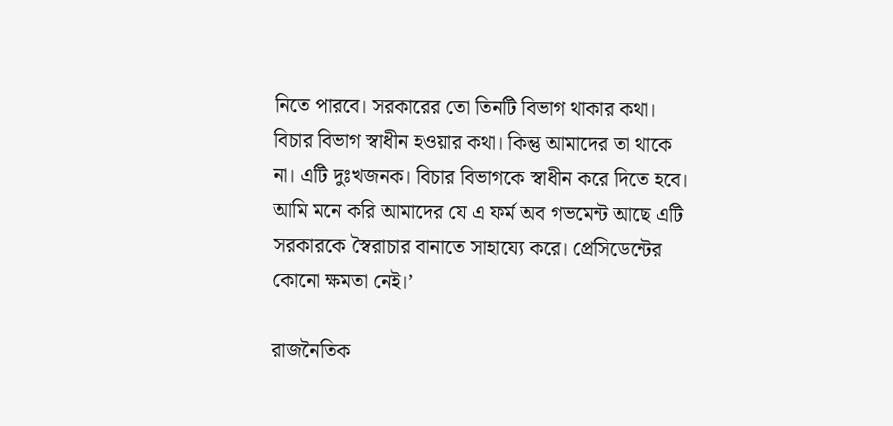নিতে পারবে। সরকারের তো তিনটি বিভাগ থাকার কথা। বিচার বিভাগ স্বাধীন হওয়ার কথা। কিন্তু আমাদের তা থাকে না। এটি দুঃখজনক। বিচার বিভাগকে স্বাধীন করে দিতে হবে। আমি মনে করি আমাদের যে এ ফর্ম অব গভমেন্ট আছে এটি সরকারকে স্বৈরাচার বানাতে সাহায্যে করে। প্রেসিডেন্টের কোনো ক্ষমতা নেই।’

রাজনৈতিক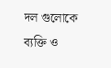দল গুলোকে ব্যক্তি ও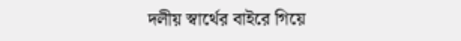দলীয় স্বার্থের বাইরে গিয়ে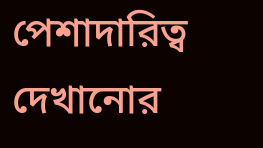পেশাদারিত্ব দেখানোর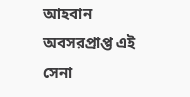আহবান অবসরপ্রাপ্ত এই সেনা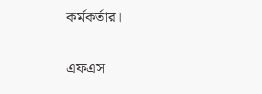কর্মকর্তার।

এফএস